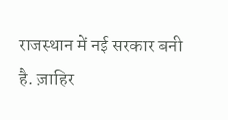राजस्थान में नई सरकार बनी है. ज़ाहिर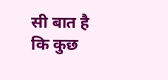सी बात है कि कुछ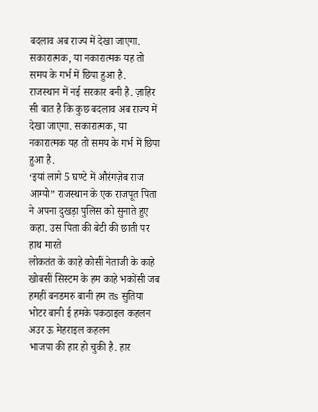बदलाव अब राज्य में देखा जाएगा. सकारात्मक, या नकारात्मक यह तो समय के गर्भ में छिपा हुआ है.
राजस्थान में नई सरकार बनी है. ज़ाहिर सी बात है कि कुछ बदलाव अब राज्य में देखा जाएगा. सकारात्मक, या नकारात्मक यह तो समय के गर्भ में छिपा हुआ है.
‘इयां लागे 5 घण्टे में औरंगज़ेब राज आग्यो” राजस्थान के एक राजपूत पिता ने अपना दुखड़ा पुलिस को सुनाते हुए कहा. उस पिता की बेटी की छाती पर हाथ मारते
लोकतंत के काहे कोसीं नेताजी के काहे खोबसीं सिस्टम के हम काहे भकोंसी जब हमहीं बनडमरु बानी हम तs सुतिया भोटर बानी ई हमके पकठाइल कहलन अउर ऊ मेहराइल कहलन
भाजपा की हार हो चुकी है. हार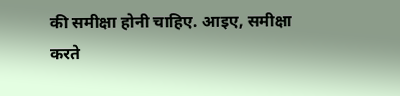की समीक्षा होनी चाहिए. आइए, समीक्षा करते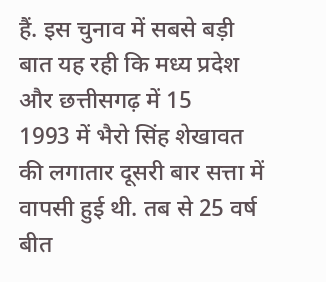हैं. इस चुनाव में सबसे बड़ी बात यह रही कि मध्य प्रदेश और छत्तीसगढ़ में 15
1993 में भैरो सिंह शेखावत की लगातार दूसरी बार सत्ता में वापसी हुई थी. तब से 25 वर्ष बीत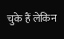चुके हैं लेकिन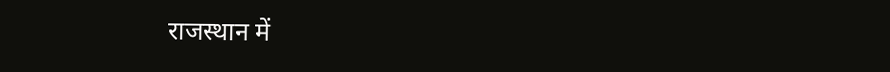राजस्थान में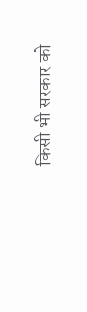किसी भी सरकार को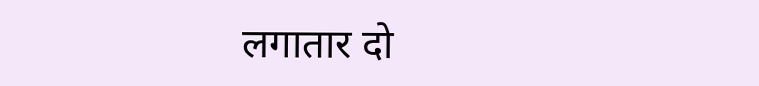लगातार दो